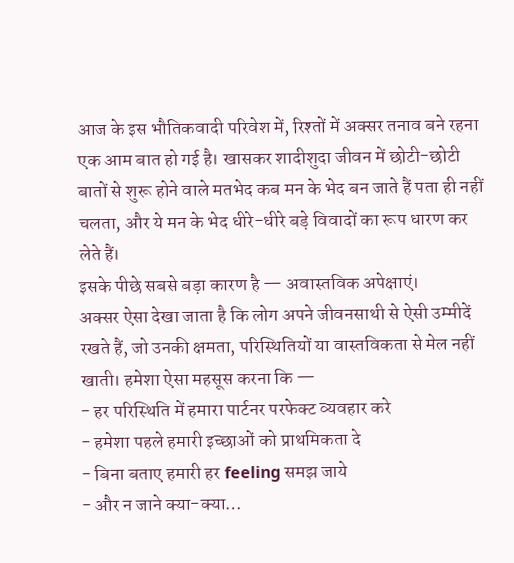आज के इस भौतिकवादी परिवेश में, रिश्तों में अक्सर तनाव बने रहना एक आम बात हो गई है। खासकर शादीशुदा जीवन में छोटी-छोटी बातों से शुरू होने वाले मतभेद कब मन के भेद बन जाते हैं पता ही नहीं चलता, और ये मन के भेद धीरे-धीरे बड़े विवादों का रूप धारण कर लेते हैं।
इसके पीछे सबसे बड़ा कारण है — अवास्तविक अपेक्षाएं।
अक्सर ऐसा देखा जाता है कि लोग अपने जीवनसाथी से ऐसी उम्मीदें रखते हैं, जो उनकी क्षमता, परिस्थितियों या वास्तविकता से मेल नहीं खाती। हमेशा ऐसा महसूस करना कि —
- हर परिस्थिति में हमारा पार्टनर परफेक्ट व्यवहार करे
- हमेशा पहले हमारी इच्छाओं को प्राथमिकता दे
- बिना बताए हमारी हर feeling समझ जाये
- और न जाने क्या-क्या…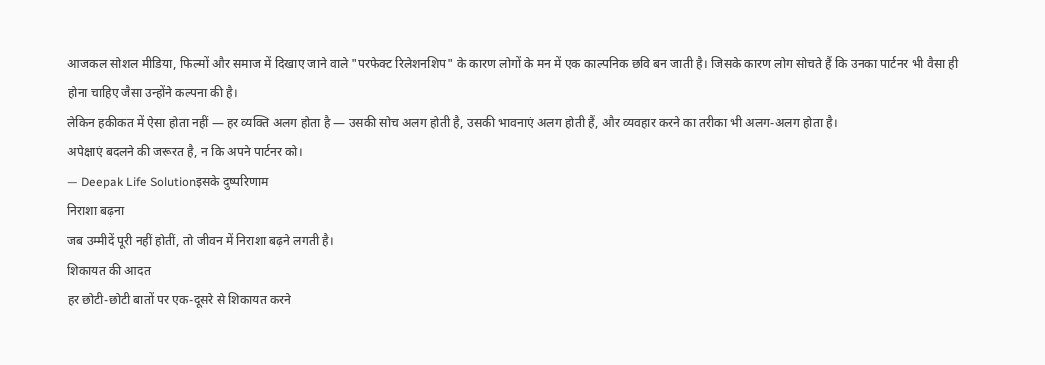आजकल सोशल मीडिया, फिल्मों और समाज में दिखाए जाने वाले "परफेक्ट रिलेशनशिप" के कारण लोगों के मन में एक काल्पनिक छवि बन जाती है। जिसके कारण लोग सोचते हैं कि उनका पार्टनर भी वैसा ही होना चाहिए जैसा उन्होंने कल्पना की है।
लेकिन हकीकत में ऐसा होता नहीं — हर व्यक्ति अलग होता है — उसकी सोच अलग होती है, उसकी भावनाएं अलग होती हैं, और व्यवहार करने का तरीका भी अलग-अलग होता है।
अपेक्षाएं बदलने की जरूरत है, न कि अपने पार्टनर को।
— Deepak Life Solutionइसके दुष्परिणाम
निराशा बढ़ना
जब उम्मीदें पूरी नहीं होतीं, तो जीवन में निराशा बढ़ने लगती है।
शिकायत की आदत
हर छोटी-छोटी बातों पर एक-दूसरे से शिकायत करने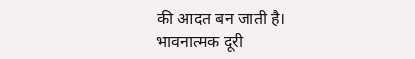की आदत बन जाती है।
भावनात्मक दूरी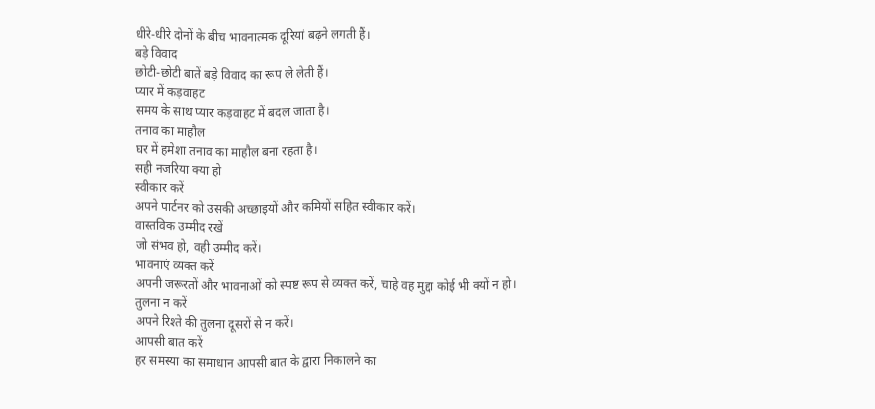धीरे-धीरे दोनों के बीच भावनात्मक दूरियां बढ़ने लगती हैं।
बड़े विवाद
छोटी-छोटी बातें बड़े विवाद का रूप ले लेती हैं।
प्यार में कड़वाहट
समय के साथ प्यार कड़वाहट में बदल जाता है।
तनाव का माहौल
घर में हमेशा तनाव का माहौल बना रहता है।
सही नजरिया क्या हो
स्वीकार करें
अपने पार्टनर को उसकी अच्छाइयों और कमियों सहित स्वीकार करें।
वास्तविक उम्मीद रखें
जो संभव हो, वही उम्मीद करें।
भावनाएं व्यक्त करें
अपनी जरूरतों और भावनाओं को स्पष्ट रूप से व्यक्त करें, चाहे वह मुद्दा कोई भी क्यों न हो।
तुलना न करें
अपने रिश्ते की तुलना दूसरों से न करें।
आपसी बात करें
हर समस्या का समाधान आपसी बात के द्वारा निकालने का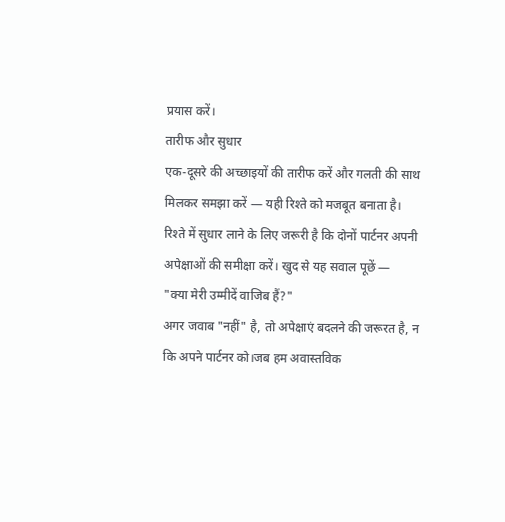प्रयास करें।
तारीफ और सुधार
एक-दूसरे की अच्छाइयों की तारीफ करें और गलती की साथ मिलकर समझा करें — यही रिश्ते को मजबूत बनाता है।
रिश्ते में सुधार लाने के लिए जरूरी है कि दोनों पार्टनर अपनी अपेक्षाओं की समीक्षा करें। खुद से यह सवाल पूछें —
"क्या मेरी उम्मीदें वाजिब हैं?"
अगर जवाब "नहीं" है, तो अपेक्षाएं बदलने की जरूरत है, न कि अपने पार्टनर को।जब हम अवास्तविक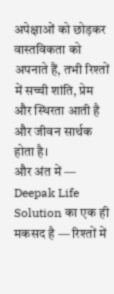अपेक्षाओं को छोड़कर वास्तविकता को अपनाते हैं, तभी रिश्तों में सच्ची शांति, प्रेम और स्थिरता आती है और जीवन सार्थक होता है।
और अंत में — Deepak Life Solution का एक ही मकसद है — रिश्तों में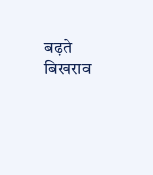बढ़ते बिखराव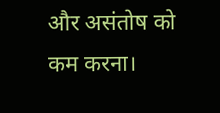और असंतोष को कम करना।